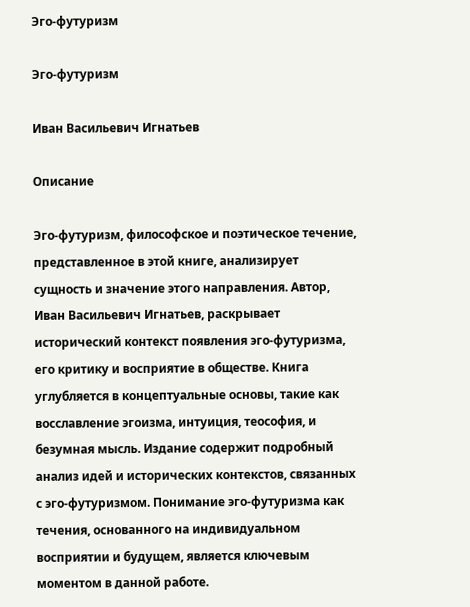Эго-футуризм

Эго-футуризм

Иван Васильевич Игнатьев

Описание

Эго-футуризм, философское и поэтическое течение, представленное в этой книге, анализирует сущность и значение этого направления. Автор, Иван Васильевич Игнатьев, раскрывает исторический контекст появления эго-футуризма, его критику и восприятие в обществе. Книга углубляется в концептуальные основы, такие как восславление эгоизма, интуиция, теософия, и безумная мысль. Издание содержит подробный анализ идей и исторических контекстов, связанных с эго-футуризмом. Понимание эго-футуризма как течения, основанного на индивидуальном восприятии и будущем, является ключевым моментом в данной работе.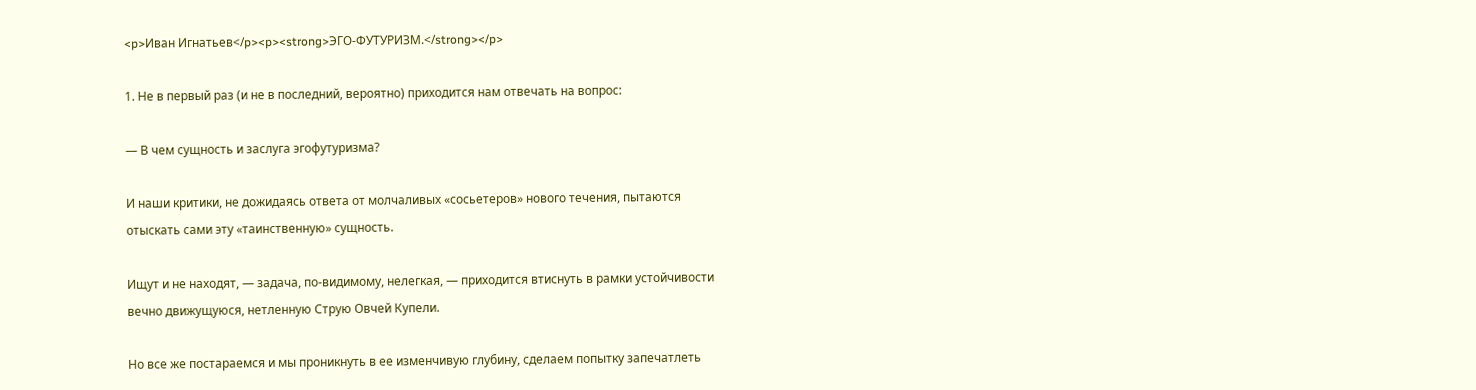<p>Иван Игнатьев</p><p><strong>ЭГО-ФУТУРИЗМ.</strong></p>

1. Не в первый раз (и не в последний, вероятно) приходится нам отвечать на вопрос:

— В чем сущность и заслуга эгофутуризма?

И наши критики, не дожидаясь ответа от молчаливых «сосьетеров» нового течения, пытаются отыскать сами эту «таинственную» сущность.

Ищут и не находят, — задача, по-видимому, нелегкая, — приходится втиснуть в рамки устойчивости вечно движущуюся, нетленную Струю Овчей Купели.

Но все же постараемся и мы проникнуть в ее изменчивую глубину, сделаем попытку запечатлеть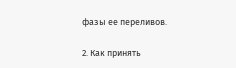фазы ее переливов.

2. Как принять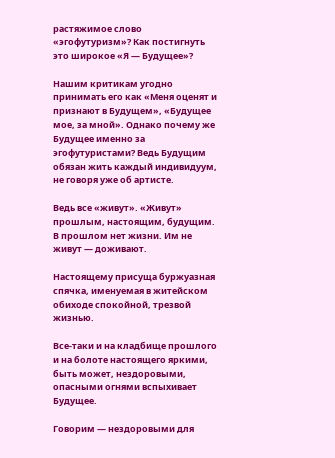растяжимое слово «эгофутуризм»? Как постигнуть это широкое «Я — Будущее»?

Нашим критикам угодно принимать его как «Меня оценят и признают в Будущем», «Будущее мое, за мной». Однако почему же Будущее именно за эгофутуристами? Ведь Будущим обязан жить каждый индивидуум, не говоря уже об артисте.

Ведь все «живут». «Живут» прошлым, настоящим, будущим. В прошлом нет жизни. Им не живут — доживают.

Настоящему присуща буржуазная спячка, именуемая в житейском обиходе спокойной, трезвой жизнью.

Все-таки и на кладбище прошлого и на болоте настоящего яркими, быть может, нездоровыми, опасными огнями вспыхивает Будущее.

Говорим — нездоровыми для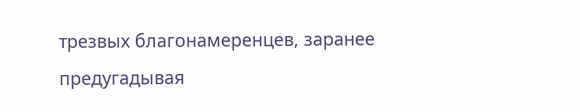трезвых благонамеренцев, заранее предугадывая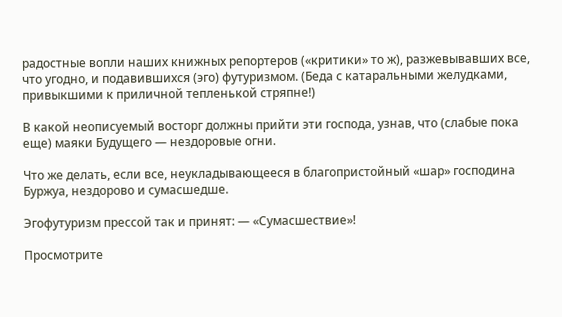радостные вопли наших книжных репортеров («критики» то ж), разжевывавших все, что угодно, и подавившихся (эго) футуризмом. (Беда с катаральными желудками, привыкшими к приличной тепленькой стряпне!)

В какой неописуемый восторг должны прийти эти господа, узнав, что (слабые пока еще) маяки Будущего — нездоровые огни.

Что же делать, если все, неукладывающееся в благопристойный «шар» господина Буржуа, нездорово и сумасшедше.

Эгофутуризм прессой так и принят: — «Сумасшествие»!

Просмотрите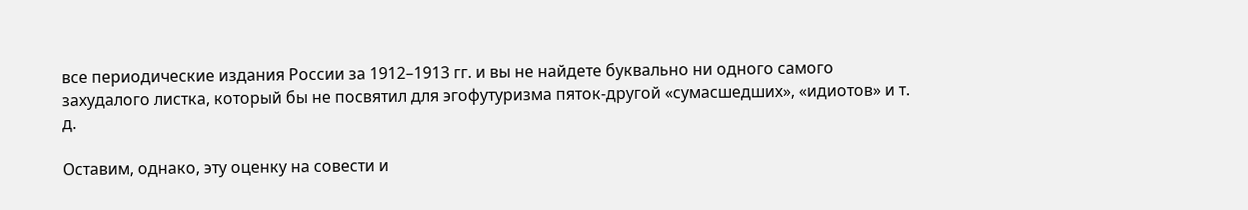все периодические издания России за 1912–1913 гг. и вы не найдете буквально ни одного самого захудалого листка, который бы не посвятил для эгофутуризма пяток-другой «сумасшедших», «идиотов» и т. д.

Оставим, однако, эту оценку на совести и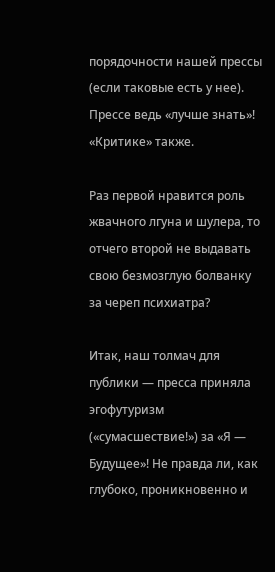порядочности нашей прессы (если таковые есть у нее). Прессе ведь «лучше знать»! «Критике» также.

Раз первой нравится роль жвачного лгуна и шулера, то отчего второй не выдавать свою безмозглую болванку за череп психиатра?

Итак, наш толмач для публики — пресса приняла эгофутуризм («сумасшествие!») за «Я — Будущее»! Не правда ли, как глубоко, проникновенно и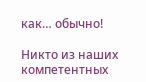как… обычно!

Никто из наших компетентных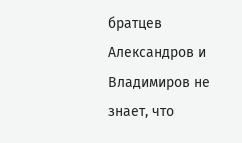братцев Александров и Владимиров не знает, что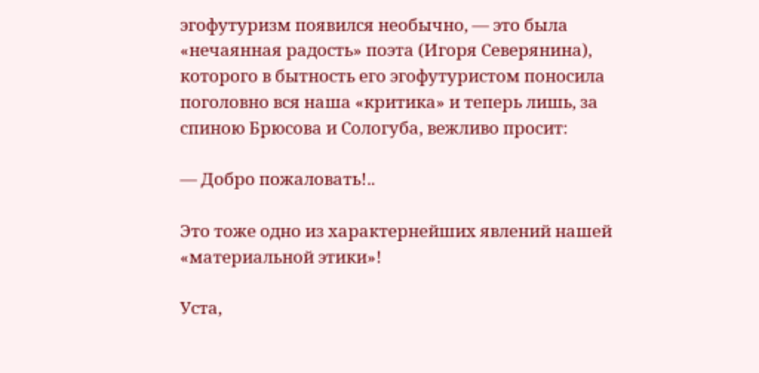эгофутуризм появился необычно, — это была «нечаянная радость» поэта (Игоря Северянина), которого в бытность его эгофутуристом поносила поголовно вся наша «критика» и теперь лишь, за спиною Брюсова и Сологуба, вежливо просит:

— Добро пожаловать!..

Это тоже одно из характернейших явлений нашей «материальной этики»!

Уста,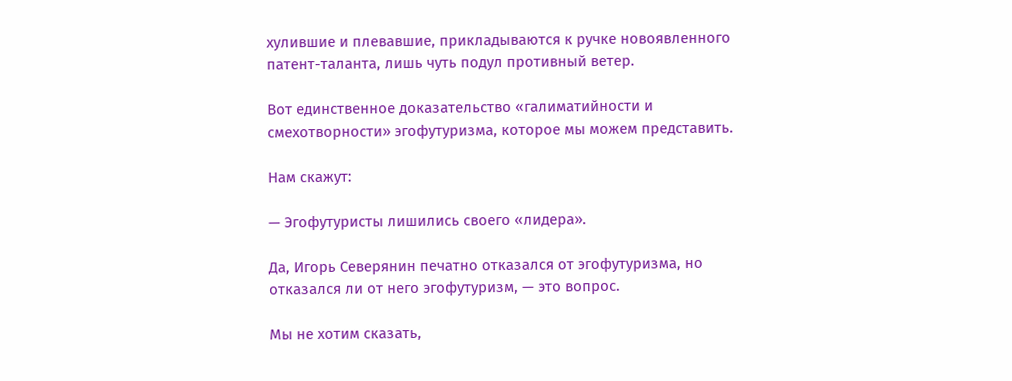хулившие и плевавшие, прикладываются к ручке новоявленного патент-таланта, лишь чуть подул противный ветер.

Вот единственное доказательство «галиматийности и смехотворности» эгофутуризма, которое мы можем представить.

Нам скажут:

— Эгофутуристы лишились своего «лидера».

Да, Игорь Северянин печатно отказался от эгофутуризма, но отказался ли от него эгофутуризм, — это вопрос.

Мы не хотим сказать,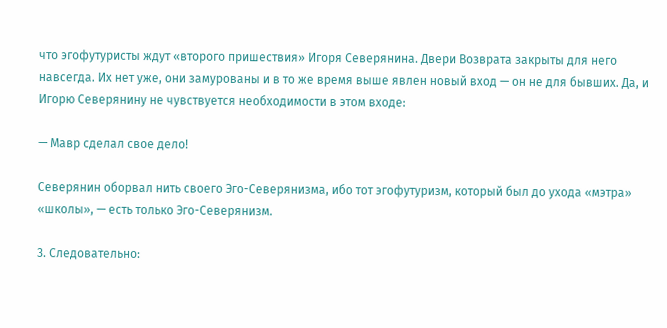что эгофутуристы ждут «второго пришествия» Игоря Северянина. Двери Возврата закрыты для него навсегда. Их нет уже, они замурованы и в то же время выше явлен новый вход — он не для бывших. Да, и Игорю Северянину не чувствуется необходимости в этом входе:

— Мавр сделал свое дело!

Северянин оборвал нить своего Эго-Северянизма, ибо тот эгофутуризм, который был до ухода «мэтра» «школы», — есть только Эго-Северянизм.

3. Следовательно: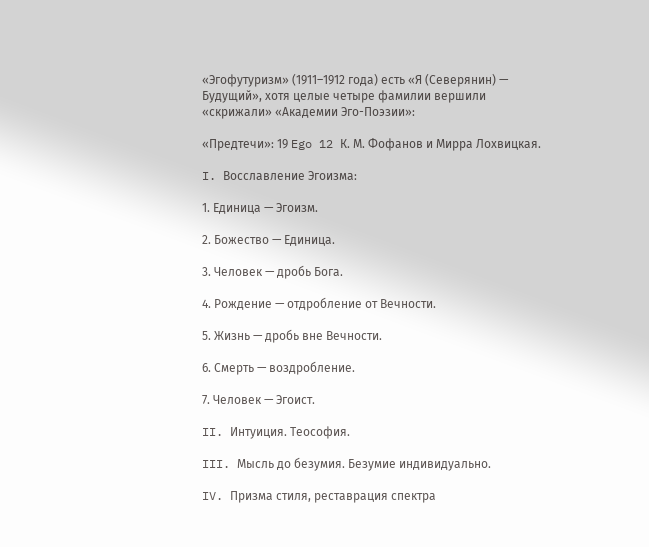«Эгофутуризм» (1911–1912 года) есть «Я (Северянин) — Будущий», хотя целые четыре фамилии вершили «скрижали» «Академии Эго-Поэзии»:

«Предтечи»: 19 Ego 12 К. М. Фофанов и Мирра Лохвицкая.

I. Восславление Эгоизма:

1. Единица — Эгоизм.

2. Божество — Единица.

3. Человек — дробь Бога.

4. Рождение — отдробление от Вечности.

5. Жизнь — дробь вне Вечности.

6. Смерть — воздробление.

7. Человек — Эгоист.

II. Интуиция. Теософия.

III. Мысль до безумия. Безумие индивидуально.

IV. Призма стиля, реставрация спектра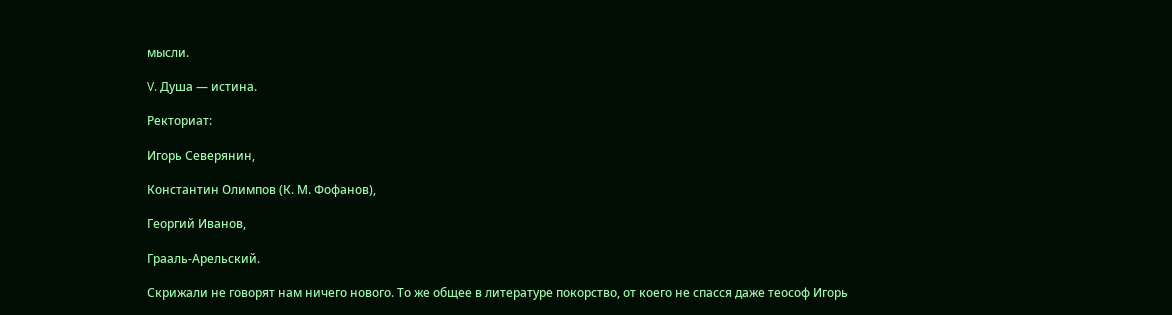мысли.

V. Душа — истина.

Ректориат:

Игорь Северянин,

Константин Олимпов (К. М. Фофанов),

Георгий Иванов,

Грааль-Арельский.

Скрижали не говорят нам ничего нового. То же общее в литературе покорство, от коего не спасся даже теософ Игорь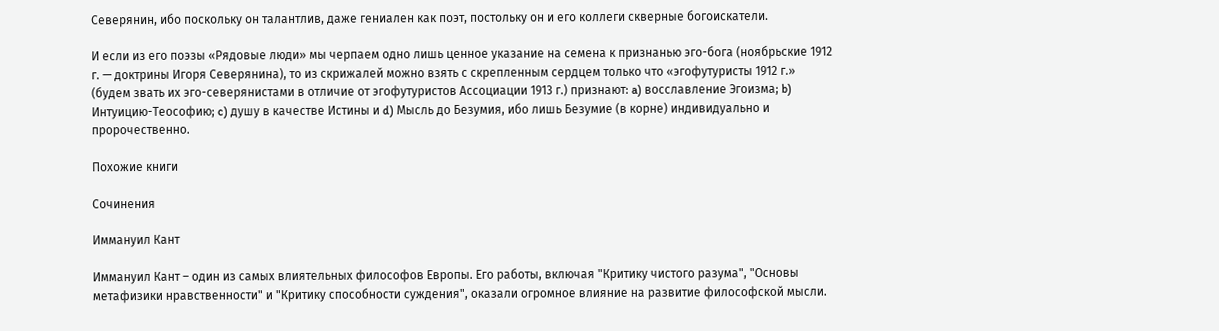Северянин, ибо поскольку он талантлив, даже гениален как поэт, постольку он и его коллеги скверные богоискатели.

И если из его поэзы «Рядовые люди» мы черпаем одно лишь ценное указание на семена к признанью эго-бога (ноябрьские 1912 г. — доктрины Игоря Северянина), то из скрижалей можно взять с скрепленным сердцем только что «эгофутуристы 1912 г.» (будем звать их эго-северянистами в отличие от эгофутуристов Ассоциации 1913 г.) признают: a) восславление Эгоизма; b) Интуицию-Теософию; c) душу в качестве Истины и d) Мысль до Безумия, ибо лишь Безумие (в корне) индивидуально и пророчественно.

Похожие книги

Сочинения

Иммануил Кант

Иммануил Кант – один из самых влиятельных философов Европы. Его работы, включая "Критику чистого разума", "Основы метафизики нравственности" и "Критику способности суждения", оказали огромное влияние на развитие философской мысли.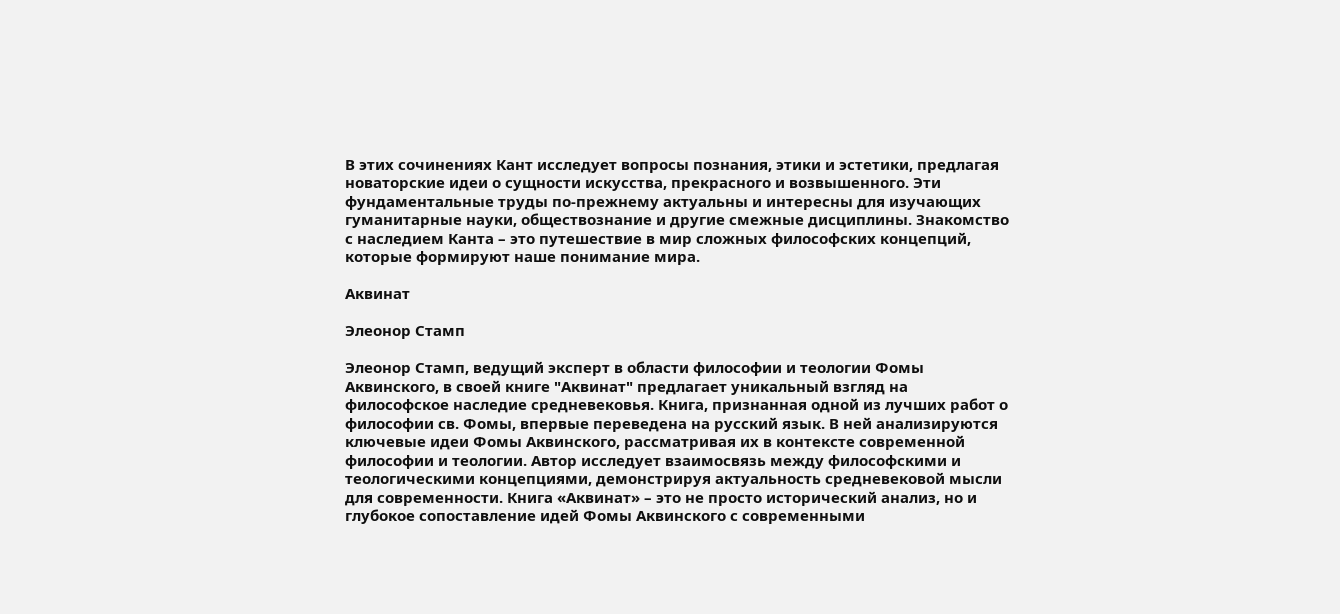В этих сочинениях Кант исследует вопросы познания, этики и эстетики, предлагая новаторские идеи о сущности искусства, прекрасного и возвышенного. Эти фундаментальные труды по-прежнему актуальны и интересны для изучающих гуманитарные науки, обществознание и другие смежные дисциплины. Знакомство с наследием Канта – это путешествие в мир сложных философских концепций, которые формируют наше понимание мира.

Аквинат

Элеонор Стамп

Элеонор Стамп, ведущий эксперт в области философии и теологии Фомы Аквинского, в своей книге "Аквинат" предлагает уникальный взгляд на философское наследие средневековья. Книга, признанная одной из лучших работ о философии св. Фомы, впервые переведена на русский язык. В ней анализируются ключевые идеи Фомы Аквинского, рассматривая их в контексте современной философии и теологии. Автор исследует взаимосвязь между философскими и теологическими концепциями, демонстрируя актуальность средневековой мысли для современности. Книга «Аквинат» – это не просто исторический анализ, но и глубокое сопоставление идей Фомы Аквинского с современными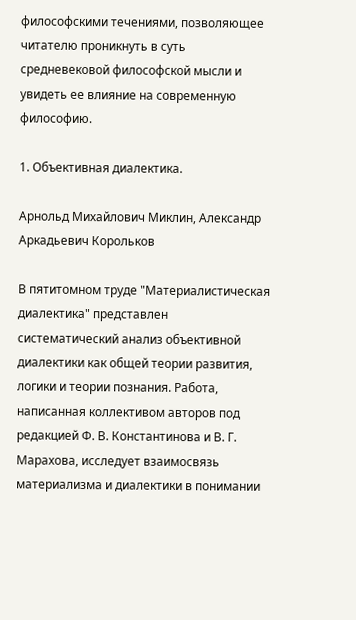философскими течениями, позволяющее читателю проникнуть в суть средневековой философской мысли и увидеть ее влияние на современную философию.

1. Объективная диалектика.

Арнольд Михайлович Миклин, Александр Аркадьевич Корольков

В пятитомном труде "Материалистическая диалектика" представлен систематический анализ объективной диалектики как общей теории развития, логики и теории познания. Работа, написанная коллективом авторов под редакцией Ф. В. Константинова и В. Г. Марахова, исследует взаимосвязь материализма и диалектики в понимании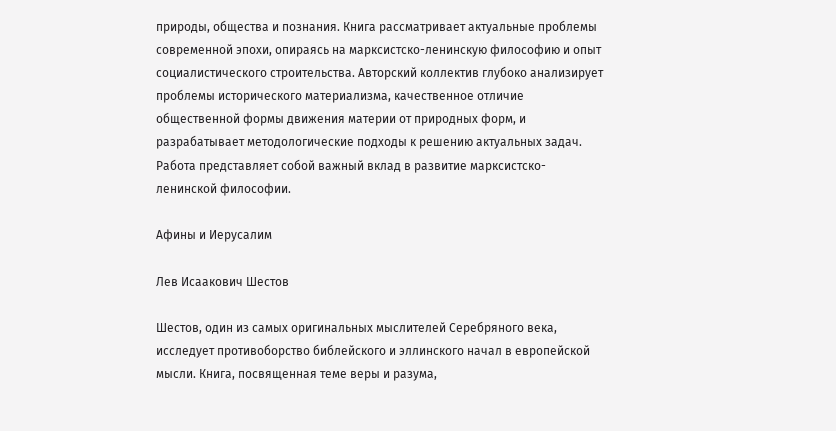природы, общества и познания. Книга рассматривает актуальные проблемы современной эпохи, опираясь на марксистско-ленинскую философию и опыт социалистического строительства. Авторский коллектив глубоко анализирует проблемы исторического материализма, качественное отличие общественной формы движения материи от природных форм, и разрабатывает методологические подходы к решению актуальных задач. Работа представляет собой важный вклад в развитие марксистско-ленинской философии.

Афины и Иерусалим

Лев Исаакович Шестов

Шестов, один из самых оригинальных мыслителей Серебряного века, исследует противоборство библейского и эллинского начал в европейской мысли. Книга, посвященная теме веры и разума,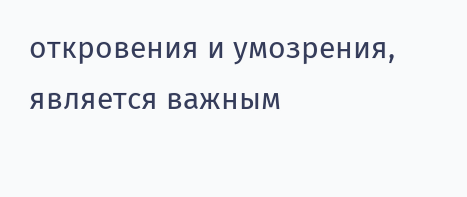откровения и умозрения, является важным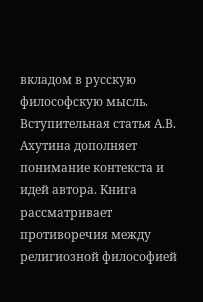вкладом в русскую философскую мысль. Вступительная статья А.В. Ахутина дополняет понимание контекста и идей автора. Книга рассматривает противоречия между религиозной философией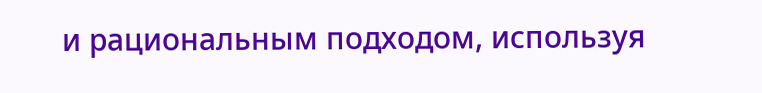и рациональным подходом, используя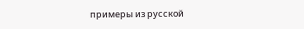примеры из русской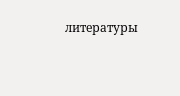литературы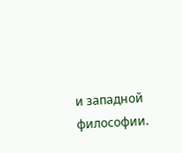и западной философии.